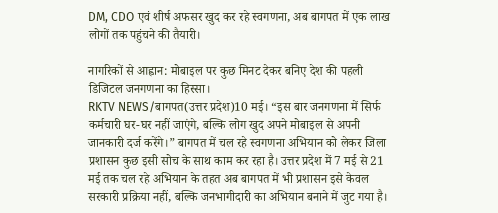DM, CDO एवं शीर्ष अफसर खुद कर रहे स्वगणना, अब बागपत में एक लाख लोगों तक पहुंचने की तैयारी।

नागरिकों से आह्वान: मोबाइल पर कुछ मिनट देकर बनिए देश की पहली डिजिटल जनगणना का हिस्सा।
RKTV NEWS/बागपत(उत्तर प्रदेश)10 मई। “इस बार जनगणना में सिर्फ कर्मचारी घर-घर नहीं जाएंगे, बल्कि लोग खुद अपने मोबाइल से अपनी जानकारी दर्ज करेंगे।” बागपत में चल रहे स्वगणना अभियान को लेकर जिला प्रशासन कुछ इसी सोच के साथ काम कर रहा है। उत्तर प्रदेश में 7 मई से 21 मई तक चल रहे अभियान के तहत अब बागपत में भी प्रशासन इसे केवल सरकारी प्रक्रिया नहीं, बल्कि जनभागीदारी का अभियान बनाने में जुट गया है।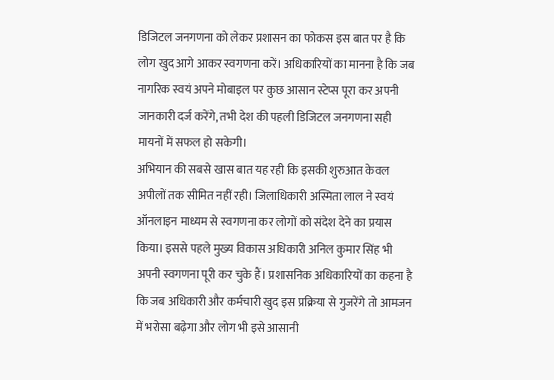डिजिटल जनगणना को लेकर प्रशासन का फोकस इस बात पर है कि लोग खुद आगे आकर स्वगणना करें। अधिकारियों का मानना है कि जब नागरिक स्वयं अपने मोबाइल पर कुछ आसान स्टेप्स पूरा कर अपनी जानकारी दर्ज करेंगे, तभी देश की पहली डिजिटल जनगणना सही मायनों में सफल हो सकेगी।
अभियान की सबसे खास बात यह रही कि इसकी शुरुआत केवल अपीलों तक सीमित नहीं रही। जिलाधिकारी अस्मिता लाल ने स्वयं ऑनलाइन माध्यम से स्वगणना कर लोगों को संदेश देने का प्रयास किया। इससे पहले मुख्य विकास अधिकारी अनिल कुमार सिंह भी अपनी स्वगणना पूरी कर चुके हैं। प्रशासनिक अधिकारियों का कहना है कि जब अधिकारी और कर्मचारी खुद इस प्रक्रिया से गुजरेंगे तो आमजन में भरोसा बढ़ेगा और लोग भी इसे आसानी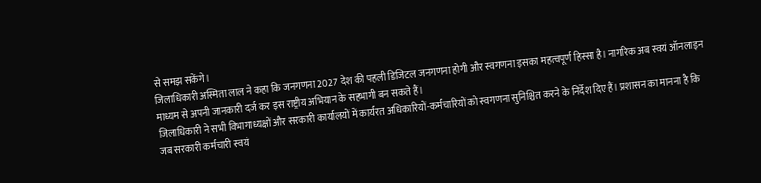से समझ सकेंगे।
जिलाधिकारी अस्मिता लाल ने कहा कि जनगणना 2027 देश की पहली डिजिटल जनगणना होगी और स्वगणना इसका महत्वपूर्ण हिस्सा है। नागरिक अब स्वयं ऑनलाइन माध्यम से अपनी जानकारी दर्ज कर इस राष्ट्रीय अभियान के सहभागी बन सकते हैं।
जिलाधिकारी ने सभी विभागाध्यक्षों और सरकारी कार्यालयों में कार्यरत अधिकारियों-कर्मचारियों को स्वगणना सुनिश्चित करने के निर्देश दिए हैं। प्रशासन का मानना है कि जब सरकारी कर्मचारी स्वयं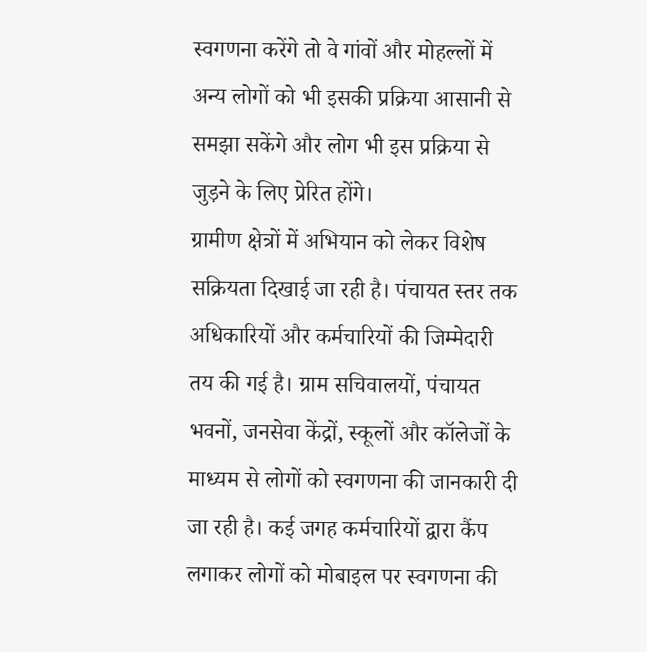स्वगणना करेंगे तो वे गांवों और मोहल्लों में अन्य लोगों को भी इसकी प्रक्रिया आसानी से समझा सकेंगे और लोग भी इस प्रक्रिया से जुड़ने के लिए प्रेरित होंगे।
ग्रामीण क्षेत्रों में अभियान को लेकर विशेष सक्रियता दिखाई जा रही है। पंचायत स्तर तक अधिकारियों और कर्मचारियों की जिम्मेदारी तय की गई है। ग्राम सचिवालयों, पंचायत भवनों, जनसेवा केंद्रों, स्कूलों और कॉलेजों के माध्यम से लोगों को स्वगणना की जानकारी दी जा रही है। कई जगह कर्मचारियों द्वारा कैंप लगाकर लोगों को मोबाइल पर स्वगणना की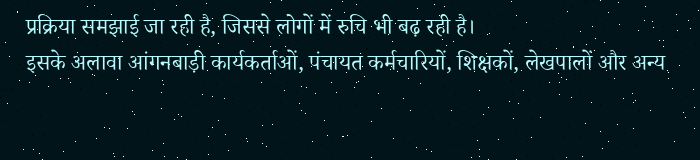प्रक्रिया समझाई जा रही है, जिससे लोगों में रुचि भी बढ़ रही है।
इसके अलावा आंगनबाड़ी कार्यकर्ताओं, पंचायत कर्मचारियों, शिक्षकों, लेखपालों और अन्य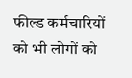फील्ड कर्मचारियों को भी लोगों को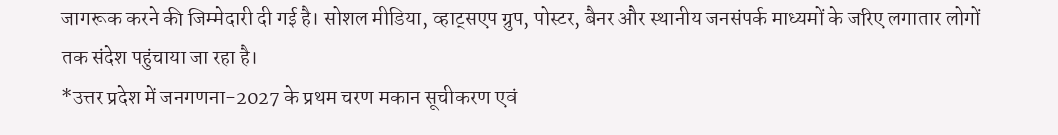जागरूक करने की जिम्मेदारी दी गई है। सोशल मीडिया, व्हाट्सएप ग्रुप, पोस्टर, बैनर और स्थानीय जनसंपर्क माध्यमों के जरिए लगातार लोगों तक संदेश पहुंचाया जा रहा है।
*उत्तर प्रदेश में जनगणना-2027 के प्रथम चरण मकान सूचीकरण एवं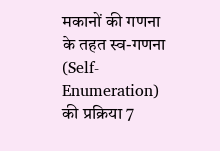मकानों की गणना के तहत स्व-गणना (Self-Enumeration) की प्रक्रिया 7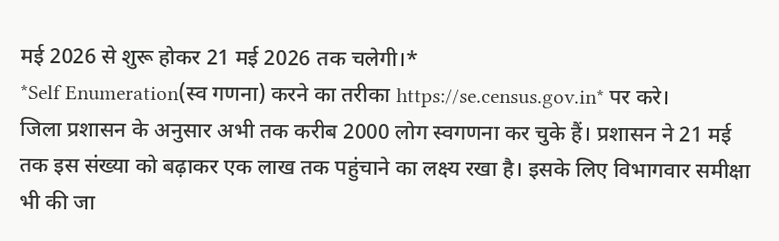मई 2026 से शुरू होकर 21 मई 2026 तक चलेगी।*
*Self Enumeration(स्व गणना) करने का तरीका https://se.census.gov.in* पर करे।
जिला प्रशासन के अनुसार अभी तक करीब 2000 लोग स्वगणना कर चुके हैं। प्रशासन ने 21 मई तक इस संख्या को बढ़ाकर एक लाख तक पहुंचाने का लक्ष्य रखा है। इसके लिए विभागवार समीक्षा भी की जा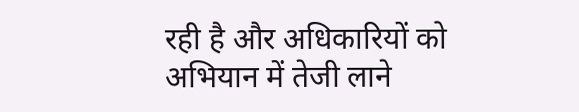रही है और अधिकारियों को अभियान में तेजी लाने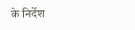के निर्देश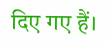दिए गए हैं।